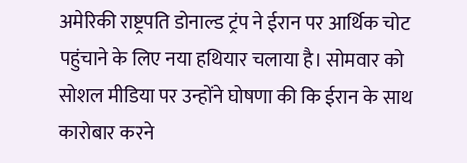अमेरिकी राष्ट्रपति डोनाल्ड ट्रंप ने ईरान पर आर्थिक चोट पहुंचाने के लिए नया हथियार चलाया है। सोमवार को सोशल मीडिया पर उन्होंने घोषणा की कि ईरान के साथ कारोबार करने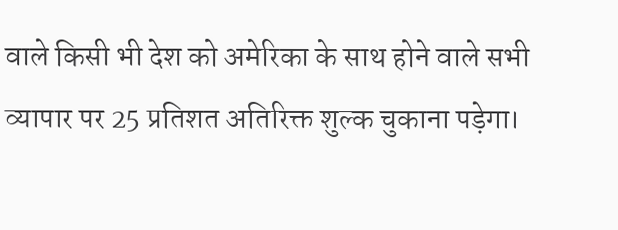वाले किसी भी देश को अमेरिका के साथ होने वाले सभी व्यापार पर 25 प्रतिशत अतिरिक्त शुल्क चुकाना पड़ेगा।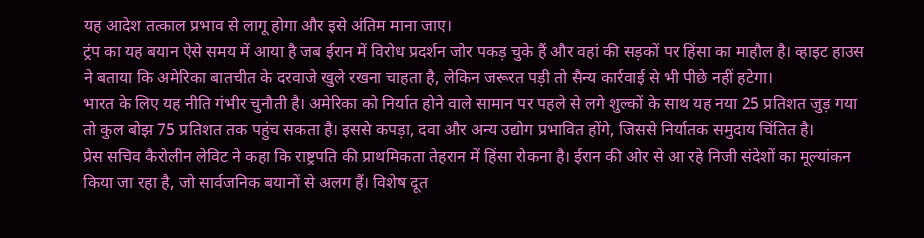यह आदेश तत्काल प्रभाव से लागू होगा और इसे अंतिम माना जाए।
ट्रंप का यह बयान ऐसे समय में आया है जब ईरान में विरोध प्रदर्शन जोर पकड़ चुके हैं और वहां की सड़कों पर हिंसा का माहौल है। व्हाइट हाउस ने बताया कि अमेरिका बातचीत के दरवाजे खुले रखना चाहता है, लेकिन जरूरत पड़ी तो सैन्य कार्रवाई से भी पीछे नहीं हटेगा।
भारत के लिए यह नीति गंभीर चुनौती है। अमेरिका को निर्यात होने वाले सामान पर पहले से लगे शुल्कों के साथ यह नया 25 प्रतिशत जुड़ गया तो कुल बोझ 75 प्रतिशत तक पहुंच सकता है। इससे कपड़ा, दवा और अन्य उद्योग प्रभावित होंगे, जिससे निर्यातक समुदाय चिंतित है।
प्रेस सचिव कैरोलीन लेविट ने कहा कि राष्ट्रपति की प्राथमिकता तेहरान में हिंसा रोकना है। ईरान की ओर से आ रहे निजी संदेशों का मूल्यांकन किया जा रहा है, जो सार्वजनिक बयानों से अलग हैं। विशेष दूत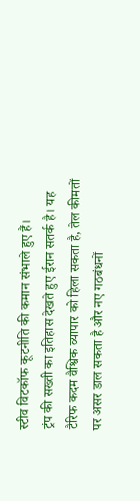स्टीव विटकॉफ कूटनीति की कमान संभाले हुए हैं।
ट्रंप की सख्ती का इतिहास देखते हुए ईरान सतर्क है। यह टैरिफ कदम वैश्विक व्यापार को हिला सकता है, तेल कीमतों पर असर डाल सकता है और नए गठबंधनों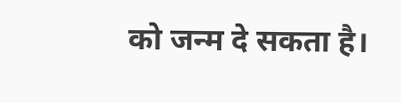को जन्म दे सकता है।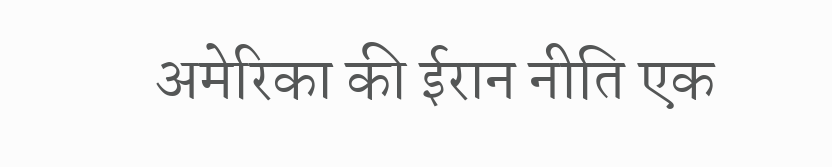अमेरिका की ईरान नीति एक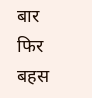बार फिर बहस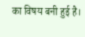का विषय बनी हुई है।